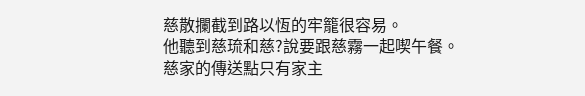慈散攔截到路以恆的牢籠很容易。
他聽到慈琉和慈?說要跟慈霧一起喫午餐。
慈家的傳送點只有家主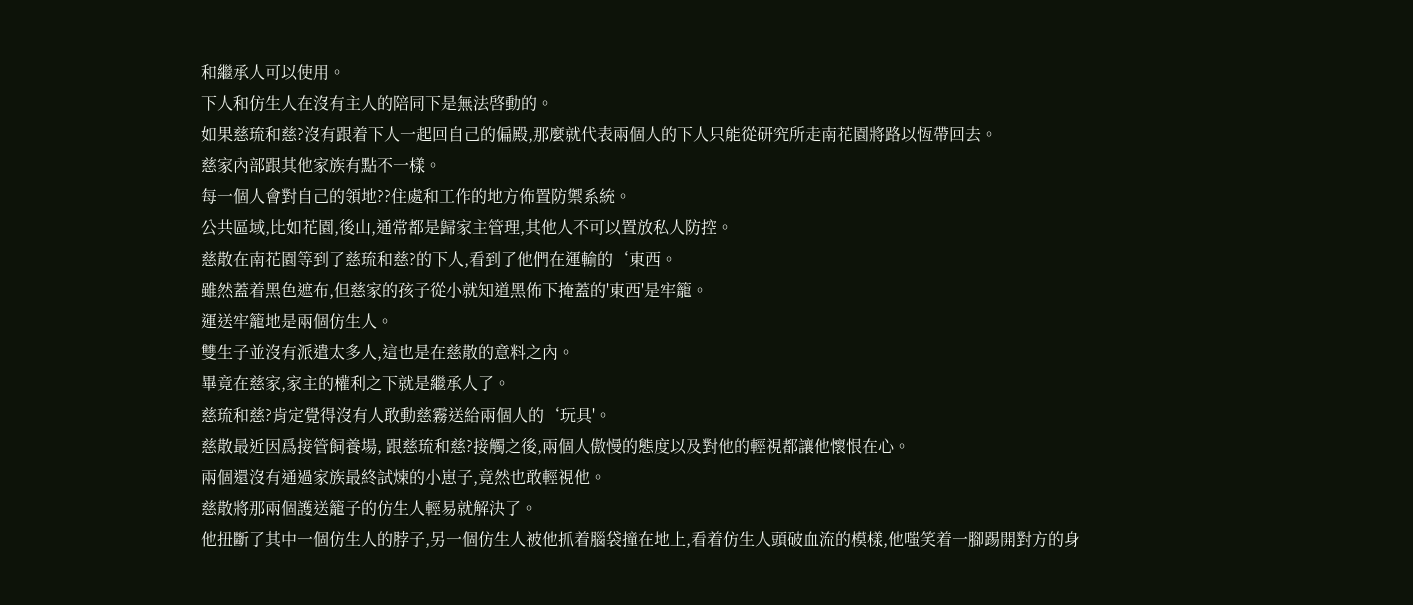和繼承人可以使用。
下人和仿生人在沒有主人的陪同下是無法啓動的。
如果慈琉和慈?沒有跟着下人一起回自己的偏殿,那麼就代表兩個人的下人只能從研究所走南花園將路以恆帶回去。
慈家內部跟其他家族有點不一樣。
每一個人會對自己的領地??住處和工作的地方佈置防禦系統。
公共區域,比如花園,後山,通常都是歸家主管理,其他人不可以置放私人防控。
慈散在南花園等到了慈琉和慈?的下人,看到了他們在運輸的‘東西。
雖然蓋着黑色遮布,但慈家的孩子從小就知道黑佈下掩蓋的'東西'是牢籠。
運送牢籠地是兩個仿生人。
雙生子並沒有派遣太多人,這也是在慈散的意料之內。
畢竟在慈家,家主的權利之下就是繼承人了。
慈琉和慈?肯定覺得沒有人敢動慈霧送給兩個人的‘玩具'。
慈散最近因爲接管飼養場, 跟慈琉和慈?接觸之後,兩個人傲慢的態度以及對他的輕視都讓他懷恨在心。
兩個還沒有通過家族最終試煉的小崽子,竟然也敢輕視他。
慈散將那兩個護送籠子的仿生人輕易就解決了。
他扭斷了其中一個仿生人的脖子,另一個仿生人被他抓着腦袋撞在地上,看着仿生人頭破血流的模樣,他嗤笑着一腳踢開對方的身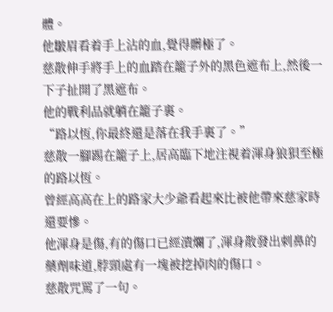體。
他皺眉看着手上沾的血,覺得髒極了。
慈散伸手將手上的血踏在籠子外的黑色遮布上,然後一下子扯開了黑遮布。
他的戰利品就躺在籠子裏。
“路以恆,你最終還是落在我手裏了。”
慈散一腳踢在籠子上,居高臨下地注視着渾身狼狽至極的路以恆。
曾經高高在上的路家大少爺看起來比被他帶來慈家時還要慘。
他渾身是傷,有的傷口已經潰爛了,渾身散發出刺鼻的藥劑味道,脖頸處有一塊被挖掉肉的傷口。
慈散咒罵了一句。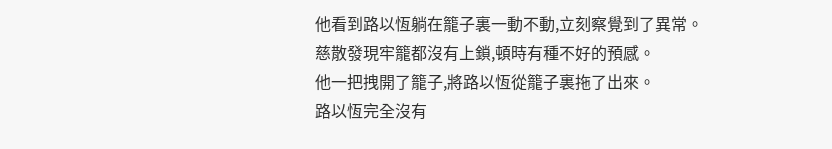他看到路以恆躺在籠子裏一動不動,立刻察覺到了異常。
慈散發現牢籠都沒有上鎖,頓時有種不好的預感。
他一把拽開了籠子,將路以恆從籠子裏拖了出來。
路以恆完全沒有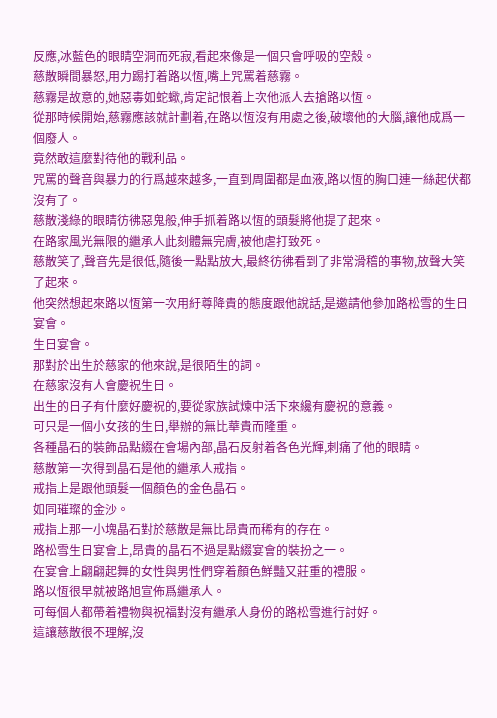反應,冰藍色的眼睛空洞而死寂,看起來像是一個只會呼吸的空殼。
慈散瞬間暴怒,用力踢打着路以恆,嘴上咒罵着慈霧。
慈霧是故意的,她惡毒如蛇蠍,肯定記恨着上次他派人去搶路以恆。
從那時候開始,慈霧應該就計劃着,在路以恆沒有用處之後,破壞他的大腦,讓他成爲一個廢人。
竟然敢這麼對待他的戰利品。
咒罵的聲音與暴力的行爲越來越多,一直到周圍都是血液,路以恆的胸口連一絲起伏都沒有了。
慈散淺綠的眼睛彷彿惡鬼般,伸手抓着路以恆的頭髮將他提了起來。
在路家風光無限的繼承人此刻體無完膚,被他虐打致死。
慈散笑了,聲音先是很低,隨後一點點放大,最終彷彿看到了非常滑稽的事物,放聲大笑了起來。
他突然想起來路以恆第一次用紆尊降貴的態度跟他說話,是邀請他參加路松雪的生日宴會。
生日宴會。
那對於出生於慈家的他來說,是很陌生的詞。
在慈家沒有人會慶祝生日。
出生的日子有什麼好慶祝的,要從家族試煉中活下來纔有慶祝的意義。
可只是一個小女孩的生日,舉辦的無比華貴而隆重。
各種晶石的裝飾品點綴在會場內部,晶石反射着各色光輝,刺痛了他的眼睛。
慈散第一次得到晶石是他的繼承人戒指。
戒指上是跟他頭髮一個顏色的金色晶石。
如同璀璨的金沙。
戒指上那一小塊晶石對於慈散是無比昂貴而稀有的存在。
路松雪生日宴會上,昂貴的晶石不過是點綴宴會的裝扮之一。
在宴會上翩翩起舞的女性與男性們穿着顏色鮮豔又莊重的禮服。
路以恆很早就被路旭宣佈爲繼承人。
可每個人都帶着禮物與祝福對沒有繼承人身份的路松雪進行討好。
這讓慈散很不理解,沒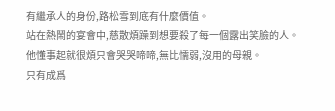有繼承人的身份,路松雪到底有什麼價值。
站在熱鬧的宴會中,慈散煩躁到想要殺了每一個露出笑臉的人。
他懂事起就很煩只會哭哭啼啼,無比懦弱,沒用的母親。
只有成爲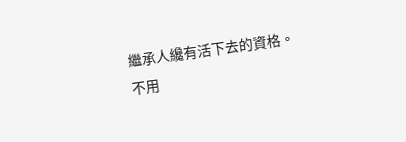繼承人纔有活下去的資格。
不用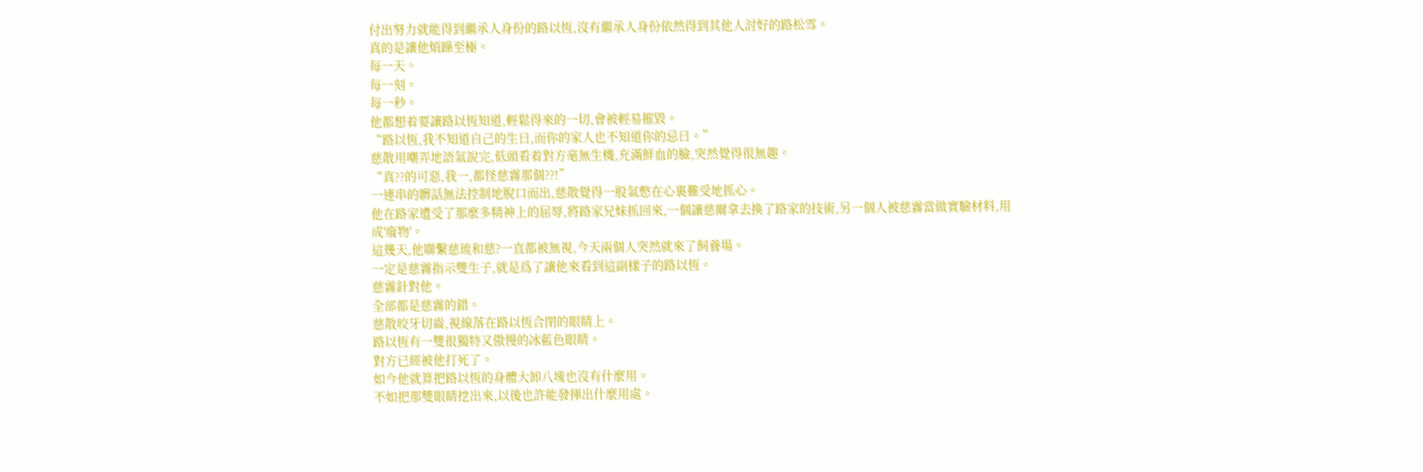付出努力就能得到繼承人身份的路以恆,沒有繼承人身份依然得到其他人討好的路松雪。
真的是讓他煩躁至極。
每一天。
每一刻。
每一秒。
他都想着要讓路以恆知道,輕鬆得來的一切,會被輕易摧毀。
“路以恆,我不知道自己的生日,而你的家人也不知道你的忌日。”
慈散用嘲弄地語氣說完,低頭看着對方毫無生機,充滿鮮血的臉,突然覺得很無趣。
“真??的可惡,我一,都怪慈霧那個??!”
一連串的髒話無法控制地脫口而出,慈散覺得一股氣憋在心裏難受地抓心。
他在路家遭受了那麼多精神上的屈辱,將路家兄妹抓回來,一個讓慈爾拿去換了路家的技術,另一個人被慈霧當做實驗材料,用成'廢物'。
這幾天,他聯繫慈琉和慈?一直都被無視,今天兩個人突然就來了飼養場。
一定是慈霧指示雙生子,就是爲了讓他來看到這副樣子的路以恆。
慈霧針對他。
全部都是慈霧的錯。
慈散咬牙切齒,視線落在路以恆合閉的眼睛上。
路以恆有一雙很獨特又傲慢的冰藍色眼睛。
對方已經被他打死了。
如今他就算把路以恆的身體大卸八塊也沒有什麼用。
不如把那雙眼睛挖出來,以後也許能發揮出什麼用處。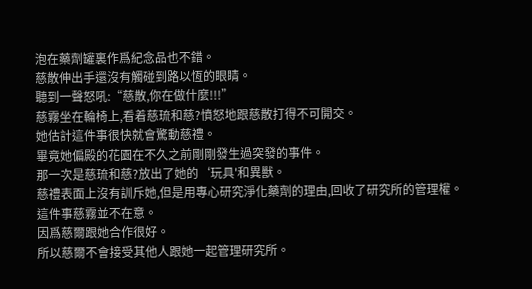泡在藥劑罐裏作爲紀念品也不錯。
慈散伸出手還沒有觸碰到路以恆的眼睛。
聽到一聲怒吼:“慈散,你在做什麼!!!”
慈霧坐在輪椅上,看着慈琉和慈?憤怒地跟慈散打得不可開交。
她估計這件事很快就會驚動慈禮。
畢竟她偏殿的花園在不久之前剛剛發生過突發的事件。
那一次是慈琉和慈?放出了她的‘玩具'和異獸。
慈禮表面上沒有訓斥她,但是用專心研究淨化藥劑的理由,回收了研究所的管理權。
這件事慈霧並不在意。
因爲慈爾跟她合作很好。
所以慈爾不會接受其他人跟她一起管理研究所。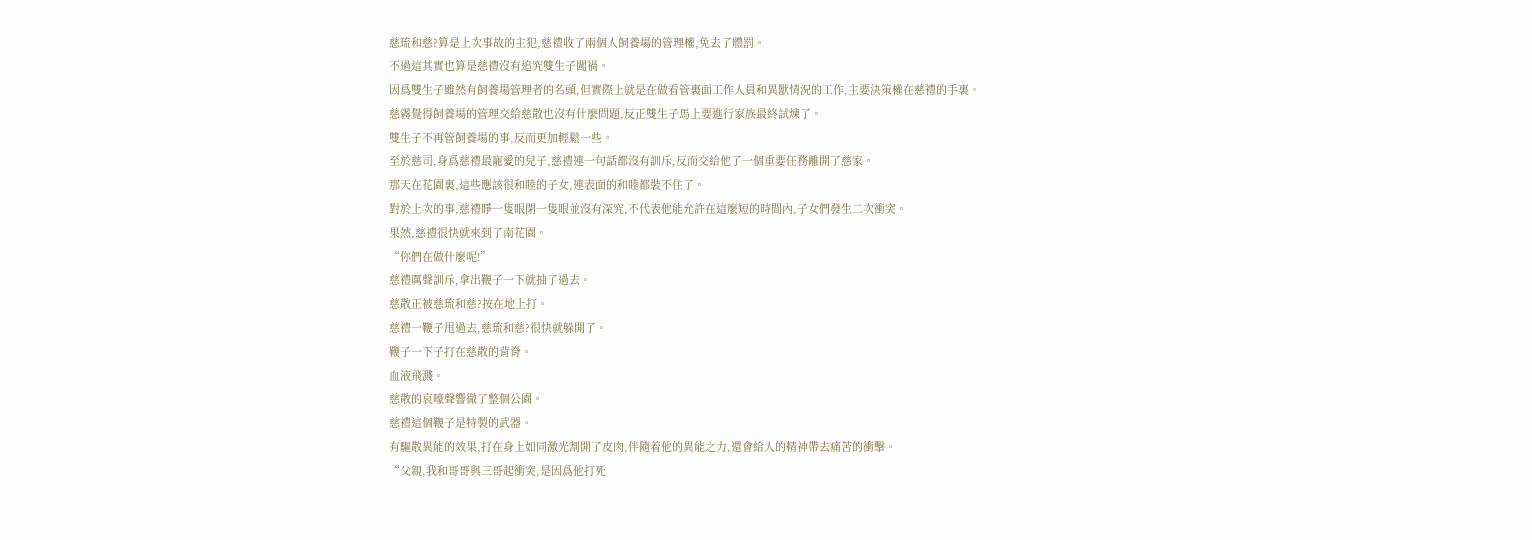慈琉和慈?算是上次事故的主犯,慈禮收了兩個人飼養場的管理權,免去了體罰。
不過這其實也算是慈禮沒有追究雙生子闖禍。
因爲雙生子雖然有飼養場管理者的名頭,但實際上就是在做看管裏面工作人員和異獸情況的工作,主要決策權在慈禮的手裏。
慈霧覺得飼養場的管理交給慈散也沒有什麼問題,反正雙生子馬上要進行家族最終試煉了。
雙生子不再管飼養場的事,反而更加輕鬆一些。
至於慈司,身爲慈禮最寵愛的兒子,慈禮連一句話都沒有訓斥,反而交給他了一個重要任務離開了慈家。
那天在花園裏,這些應該很和睦的子女,連表面的和睦都裝不住了。
對於上次的事,慈禮睜一隻眼閉一隻眼並沒有深究,不代表他能允許在這麼短的時間內,子女們發生二次衝突。
果然,慈禮很快就來到了南花園。
“你們在做什麼呢!”
慈禮厲聲訓斥,拿出鞭子一下就抽了過去。
慈散正被慈琉和慈?按在地上打。
慈禮一鞭子甩過去,慈琉和慈?很快就躲開了。
鞭子一下子打在慈散的背脊。
血液飛濺。
慈散的哀嚎聲響徹了整個公園。
慈禮這個鞭子是特製的武器。
有驅散異能的效果,打在身上如同激光割開了皮肉,伴隨着他的異能之力,還會給人的精神帶去痛苦的衝擊。
“父親,我和哥哥與三哥起衝突,是因爲他打死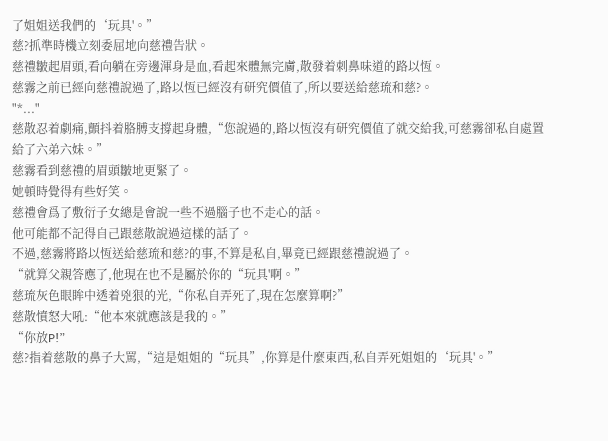了姐姐送我們的‘玩具'。”
慈?抓準時機立刻委屈地向慈禮告狀。
慈禮皺起眉頭,看向躺在旁邊渾身是血,看起來體無完膚,散發着刺鼻味道的路以恆。
慈霧之前已經向慈禮說過了,路以恆已經沒有研究價值了,所以要送給慈琉和慈?。
"*..."
慈散忍着劇痛,顫抖着胳膊支撐起身體,“您說過的,路以恆沒有研究價值了就交給我,可慈霧卻私自處置給了六弟六妹。”
慈霧看到慈禮的眉頭皺地更緊了。
她頓時覺得有些好笑。
慈禮會爲了敷衍子女總是會說一些不過腦子也不走心的話。
他可能都不記得自己跟慈散說過這樣的話了。
不過,慈霧將路以恆送給慈琉和慈?的事,不算是私自,畢竟已經跟慈禮說過了。
“就算父親答應了,他現在也不是屬於你的“玩具'啊。”
慈琉灰色眼眸中透着兇狠的光,“你私自弄死了,現在怎麼算啊?”
慈散憤怒大吼:“他本來就應該是我的。”
“你放P!”
慈?指着慈散的鼻子大罵,“這是姐姐的“玩具”,你算是什麼東西,私自弄死姐姐的‘玩具'。”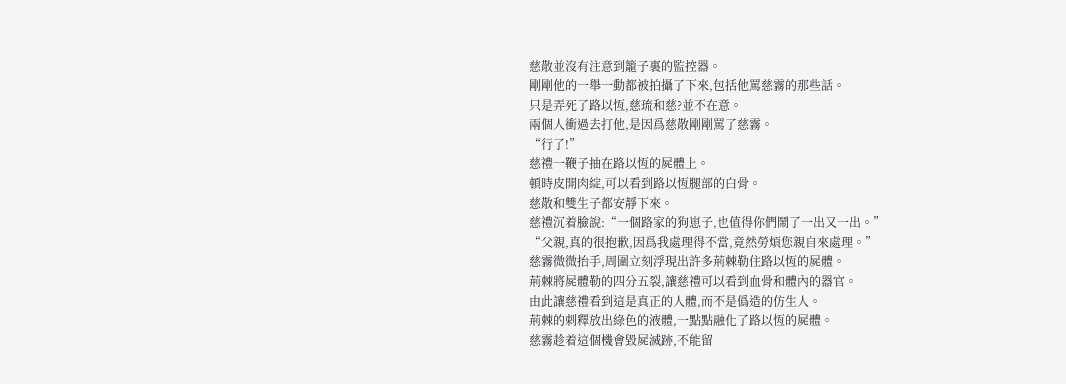慈散並沒有注意到籠子裏的監控器。
剛剛他的一舉一動都被拍攝了下來,包括他罵慈霧的那些話。
只是弄死了路以恆,慈琉和慈?並不在意。
兩個人衝過去打他,是因爲慈散剛剛罵了慈霧。
“行了!”
慈禮一鞭子抽在路以恆的屍體上。
頓時皮開肉綻,可以看到路以恆腿部的白骨。
慈散和雙生子都安靜下來。
慈禮沉着臉說:“一個路家的狗崽子,也值得你們鬧了一出又一出。”
“父親,真的很抱歉,因爲我處理得不當,竟然勞煩您親自來處理。”
慈霧微微抬手,周圍立刻浮現出許多荊棘勒住路以恆的屍體。
荊棘將屍體勒的四分五裂,讓慈禮可以看到血骨和體內的器官。
由此讓慈禮看到這是真正的人體,而不是僞造的仿生人。
荊棘的刺釋放出綠色的液體,一點點融化了路以恆的屍體。
慈霧趁着這個機會毀屍滅跡,不能留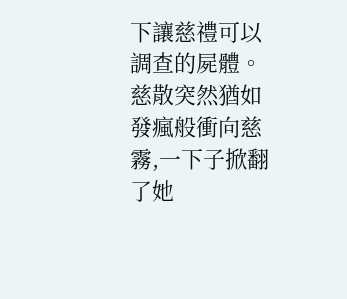下讓慈禮可以調查的屍體。
慈散突然猶如發瘋般衝向慈霧,一下子掀翻了她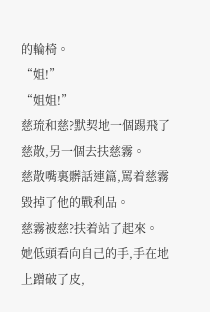的輪椅。
“姐!”
“姐姐!”
慈琉和慈?默契地一個踢飛了慈散,另一個去扶慈霧。
慈散嘴裏髒話連篇,罵着慈霧毀掉了他的戰利品。
慈霧被慈?扶着站了起來。
她低頭看向自己的手,手在地上蹭破了皮,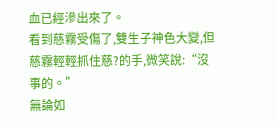血已經滲出來了。
看到慈霧受傷了,雙生子神色大變,但慈霧輕輕抓住慈?的手,微笑說:“沒事的。”
無論如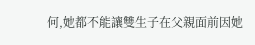何,她都不能讓雙生子在父親面前因她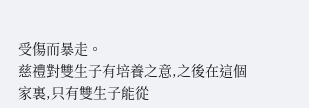受傷而暴走。
慈禮對雙生子有培養之意,之後在這個家裏,只有雙生子能從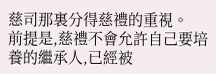慈司那裏分得慈禮的重視。
前提是,慈禮不會允許自己要培養的繼承人,已經被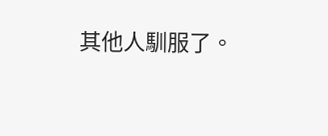其他人馴服了。